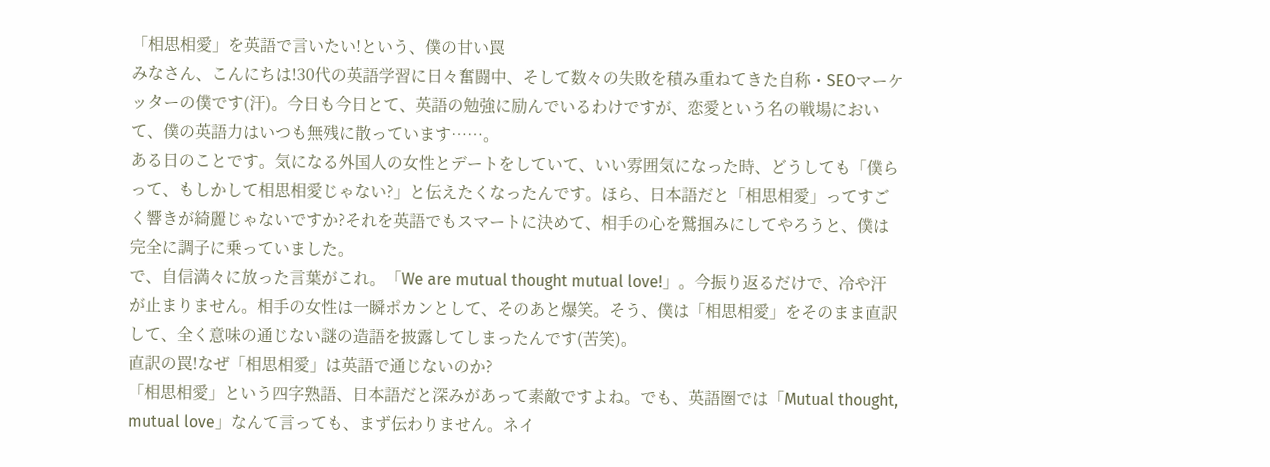「相思相愛」を英語で言いたい!という、僕の甘い罠
みなさん、こんにちは!30代の英語学習に日々奮闘中、そして数々の失敗を積み重ねてきた自称・SEOマーケッターの僕です(汗)。今日も今日とて、英語の勉強に励んでいるわけですが、恋愛という名の戦場において、僕の英語力はいつも無残に散っています……。
ある日のことです。気になる外国人の女性とデートをしていて、いい雰囲気になった時、どうしても「僕らって、もしかして相思相愛じゃない?」と伝えたくなったんです。ほら、日本語だと「相思相愛」ってすごく響きが綺麗じゃないですか?それを英語でもスマートに決めて、相手の心を鷲掴みにしてやろうと、僕は完全に調子に乗っていました。
で、自信満々に放った言葉がこれ。「We are mutual thought mutual love!」。今振り返るだけで、冷や汗が止まりません。相手の女性は一瞬ポカンとして、そのあと爆笑。そう、僕は「相思相愛」をそのまま直訳して、全く意味の通じない謎の造語を披露してしまったんです(苦笑)。
直訳の罠!なぜ「相思相愛」は英語で通じないのか?
「相思相愛」という四字熟語、日本語だと深みがあって素敵ですよね。でも、英語圏では「Mutual thought, mutual love」なんて言っても、まず伝わりません。ネイ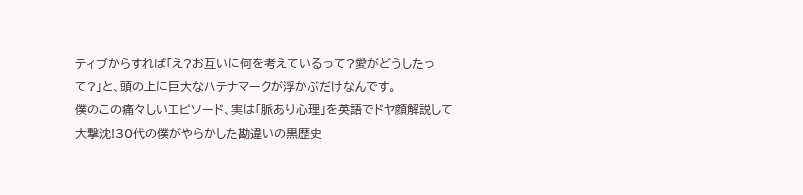ティブからすれば「え?お互いに何を考えているって?愛がどうしたって?」と、頭の上に巨大なハテナマークが浮かぶだけなんです。
僕のこの痛々しいエピソード、実は「脈あり心理」を英語でドヤ顔解説して大撃沈!30代の僕がやらかした勘違いの黒歴史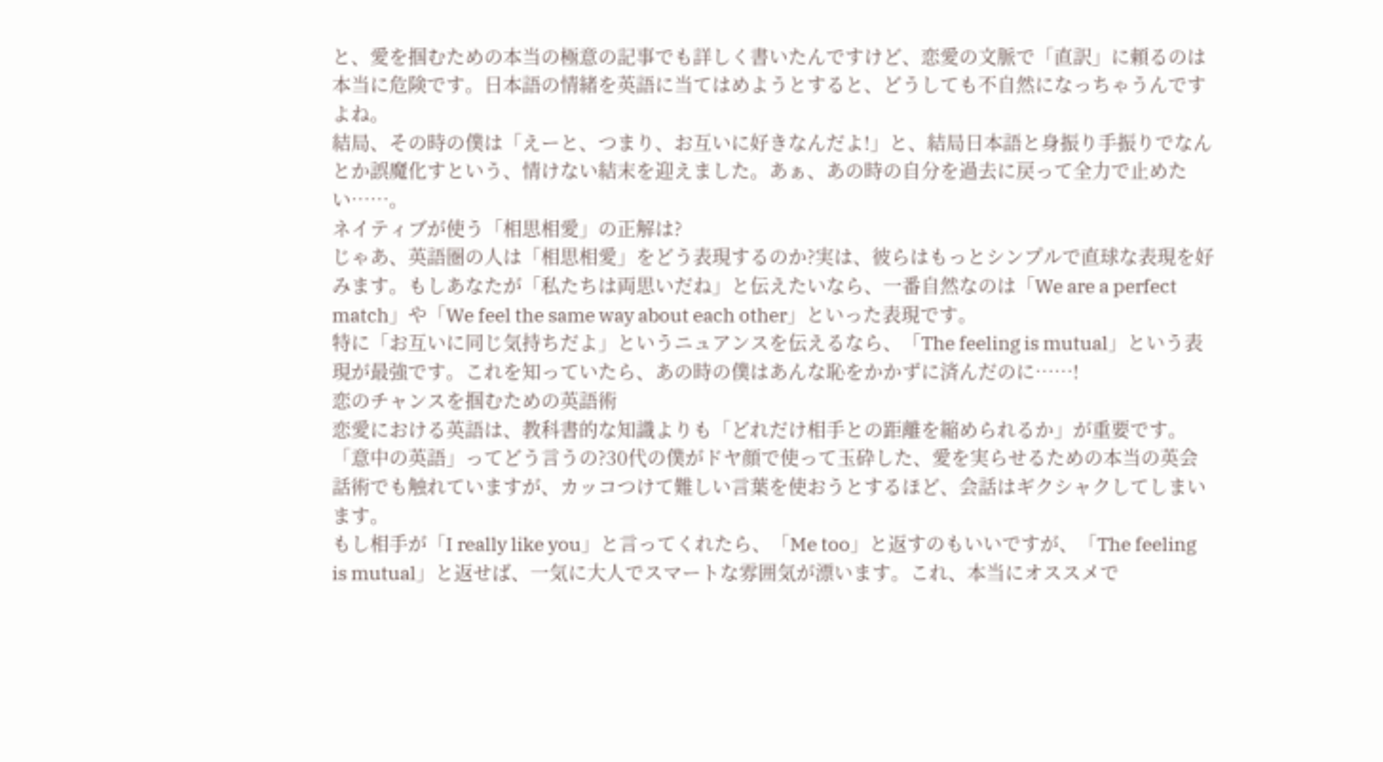と、愛を掴むための本当の極意の記事でも詳しく書いたんですけど、恋愛の文脈で「直訳」に頼るのは本当に危険です。日本語の情緒を英語に当てはめようとすると、どうしても不自然になっちゃうんですよね。
結局、その時の僕は「えーと、つまり、お互いに好きなんだよ!」と、結局日本語と身振り手振りでなんとか誤魔化すという、情けない結末を迎えました。あぁ、あの時の自分を過去に戻って全力で止めたい……。
ネイティブが使う「相思相愛」の正解は?
じゃあ、英語圏の人は「相思相愛」をどう表現するのか?実は、彼らはもっとシンプルで直球な表現を好みます。もしあなたが「私たちは両思いだね」と伝えたいなら、一番自然なのは「We are a perfect match」や「We feel the same way about each other」といった表現です。
特に「お互いに同じ気持ちだよ」というニュアンスを伝えるなら、「The feeling is mutual」という表現が最強です。これを知っていたら、あの時の僕はあんな恥をかかずに済んだのに……!
恋のチャンスを掴むための英語術
恋愛における英語は、教科書的な知識よりも「どれだけ相手との距離を縮められるか」が重要です。「意中の英語」ってどう言うの?30代の僕がドヤ顔で使って玉砕した、愛を実らせるための本当の英会話術でも触れていますが、カッコつけて難しい言葉を使おうとするほど、会話はギクシャクしてしまいます。
もし相手が「I really like you」と言ってくれたら、「Me too」と返すのもいいですが、「The feeling is mutual」と返せば、一気に大人でスマートな雰囲気が漂います。これ、本当にオススメで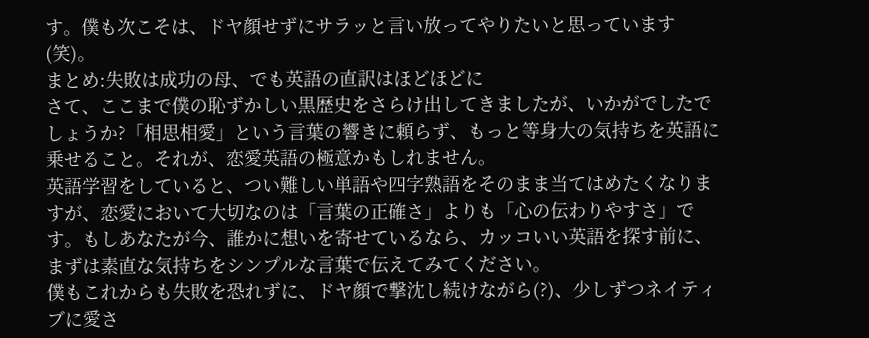す。僕も次こそは、ドヤ顔せずにサラッと言い放ってやりたいと思っています(笑)。
まとめ:失敗は成功の母、でも英語の直訳はほどほどに
さて、ここまで僕の恥ずかしい黒歴史をさらけ出してきましたが、いかがでしたでしょうか?「相思相愛」という言葉の響きに頼らず、もっと等身大の気持ちを英語に乗せること。それが、恋愛英語の極意かもしれません。
英語学習をしていると、つい難しい単語や四字熟語をそのまま当てはめたくなりますが、恋愛において大切なのは「言葉の正確さ」よりも「心の伝わりやすさ」です。もしあなたが今、誰かに想いを寄せているなら、カッコいい英語を探す前に、まずは素直な気持ちをシンプルな言葉で伝えてみてください。
僕もこれからも失敗を恐れずに、ドヤ顔で撃沈し続けながら(?)、少しずつネイティブに愛さ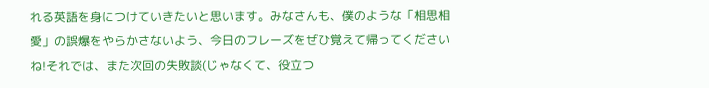れる英語を身につけていきたいと思います。みなさんも、僕のような「相思相愛」の誤爆をやらかさないよう、今日のフレーズをぜひ覚えて帰ってくださいね!それでは、また次回の失敗談(じゃなくて、役立つ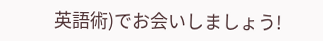英語術)でお会いしましょう!